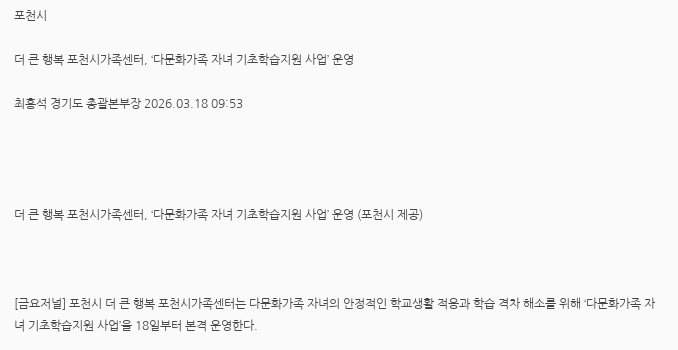포천시

더 큰 행복 포천시가족센터, ‘다문화가족 자녀 기초학습지원 사업’ 운영

최홍석 경기도 총괄본부장 2026.03.18 09:53




더 큰 행복 포천시가족센터, ‘다문화가족 자녀 기초학습지원 사업’ 운영 (포천시 제공)



[금요저널] 포천시 더 큰 행복 포천시가족센터는 다문화가족 자녀의 안정적인 학교생활 적응과 학습 격차 해소를 위해 ‘다문화가족 자녀 기초학습지원 사업’을 18일부터 본격 운영한다.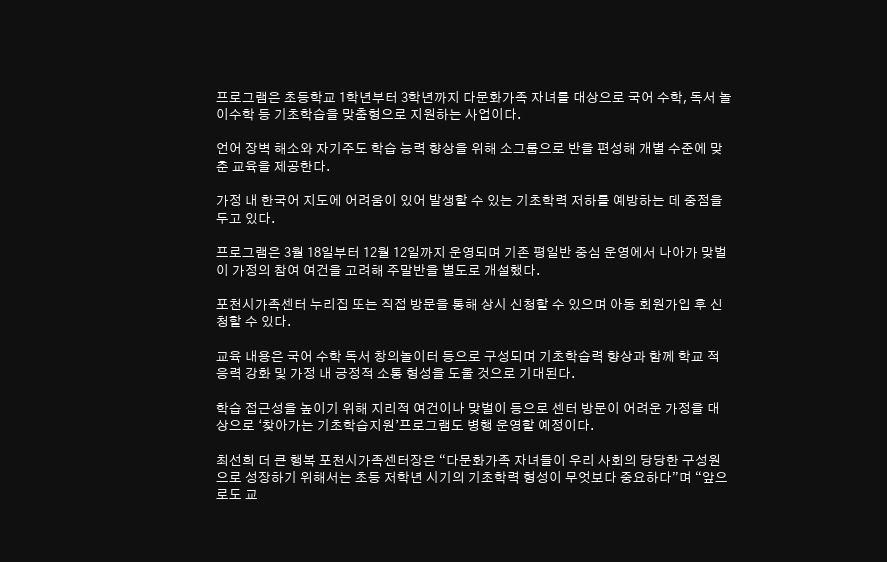프로그램은 초등학교 1학년부터 3학년까지 다문화가족 자녀를 대상으로 국어 수학, 독서 놀이수학 등 기초학습을 맞춤형으로 지원하는 사업이다.

언어 장벽 해소와 자기주도 학습 능력 향상을 위해 소그룹으로 반을 편성해 개별 수준에 맞춘 교육을 제공한다.

가정 내 한국어 지도에 어려움이 있어 발생할 수 있는 기초학력 저하를 예방하는 데 중점을 두고 있다.

프로그램은 3월 18일부터 12월 12일까지 운영되며 기존 평일반 중심 운영에서 나아가 맞벌이 가정의 참여 여건을 고려해 주말반을 별도로 개설했다.

포천시가족센터 누리집 또는 직접 방문을 통해 상시 신청할 수 있으며 아동 회원가입 후 신청할 수 있다.

교육 내용은 국어 수학 독서 창의놀이터 등으로 구성되며 기초학습력 향상과 함께 학교 적응력 강화 및 가정 내 긍정적 소통 형성을 도울 것으로 기대된다.

학습 접근성을 높이기 위해 지리적 여건이나 맞벌이 등으로 센터 방문이 어려운 가정을 대상으로 ‘찾아가는 기초학습지원’프로그램도 병행 운영할 예정이다.

최선희 더 큰 행복 포천시가족센터장은 “다문화가족 자녀들이 우리 사회의 당당한 구성원으로 성장하기 위해서는 초등 저학년 시기의 기초학력 형성이 무엇보다 중요하다”며 “앞으로도 교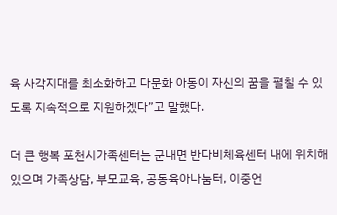육 사각지대를 최소화하고 다문화 아동이 자신의 꿈을 펼칠 수 있도록 지속적으로 지원하겠다”고 말했다.

더 큰 행복 포천시가족센터는 군내면 반다비체육센터 내에 위치해 있으며 가족상담, 부모교육, 공동육아나눔터, 이중언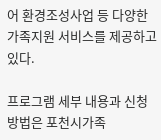어 환경조성사업 등 다양한 가족지원 서비스를 제공하고 있다.

프로그램 세부 내용과 신청 방법은 포천시가족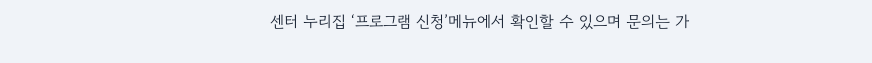센터 누리집 ‘프로그램 신청’메뉴에서 확인할 수 있으며 문의는 가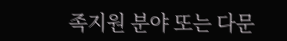족지원 분야 또는 다문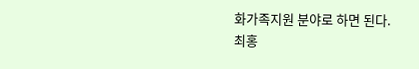화가족지원 분야로 하면 된다.
최홍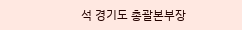석 경기도 총괄본부장